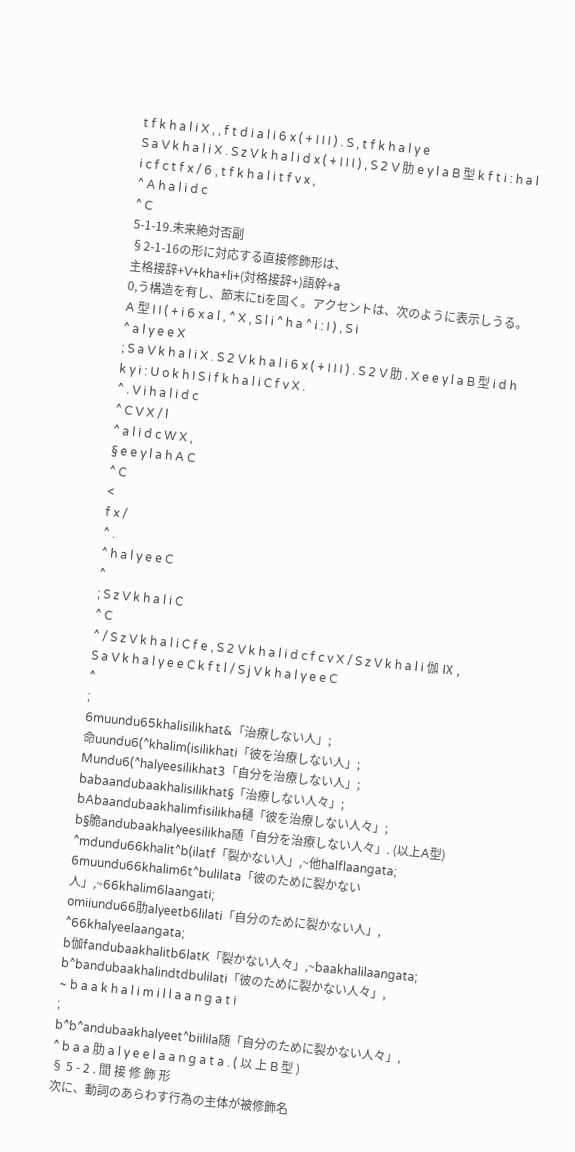t f k h a l i X , , f t d i a l i 6 x ( + I I I ) . S , t f k h a l y e
S a V k h a l i X . S z V k h a l i d x ( + I I I ) , S 2 V 肋 e y l a B 型 k f t i : h a l i c f c t f x / 6 , t f k h a l i t f v x ,
^ A h a l i d c
^ C
5-1-19.未来絶対否副
§2-1-16の形に対応する直接修飾形は、
主格接辞+V+kha+li+(対格接辞+)語幹+a
0,う構造を有し、節末にtiを固く。アクセントは、次のように表示しうる。
A 型 I I ( + i 6 x a l , ^ X , S l i ^ h a ^ i : I ) , S i
^ a l y e e X
; S a V k h a l i X . S 2 V k h a l i 6 x ( + I I I ) . S 2 V 肋 . X e e y l a B 型 i d h k y i : U o k h I S i f k h a l i C f v X .
^ . V i h a l i d c
^ C V X / l
^ a l i d c W X ,
§ e e y l a h A C
^ C
<
f x /
^ .
^ h a l y e e C
^
; S z V k h a l i C
^ C
^ / S z V k h a l i C f e , S 2 V k h a l i d c f c v X / S z V k h a l i 伽 Ⅸ ,
S a V k h a l y e e C k f t l / S j V k h a l y e e C
^
;
6muundu65khalisilikhat&「治療しない人」;
命uundu6(^khalim(isilikhati「彼を治療しない人」;
Mundu6(^halyeesilikhat3「自分を治療しない人」;
babaandubaakhalisilikhat§「治療しない人々」;
bAbaandubaakhalimfisilikha樋「彼を治療しない人々」;
b§脆andubaakhalyeesilikha随「自分を治療しない人々」. (以上A型)
^mdundu66khalit^b(ilatf「裂かない人」,~他halflaangata;
6muundu66khalim6t^bulilata「彼のために裂かない人」,~66khalim6laangati;
omiiundu66肋alyeetb6lilati「自分のために裂かない人」,
^66khalyeelaangata;
b伽fandubaakhalitb6latK「裂かない人々」,~baakhalilaangata;
b^bandubaakhalindtdbulilati「彼のために裂かない人々」,
~ b a a k h a l i m i l l a a n g a t i
;
b^b^andubaakhalyeet^biilila随「自分のために裂かない人々」,
^ b a a 肋 a l y e e l a a n g a t a . ( 以 上 B 型 )
§ 5 - 2 . 間 接 修 飾 形
次に、動詞のあらわす行為の主体が被修飾名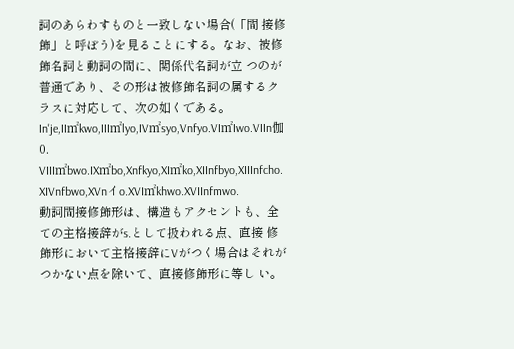詞のあらわすものと一致しない場合(「間 接修飾」と呼ぼう)を見ることにする。なお、被修飾名詞と動詞の間に、関係代名詞が立 つのが普通であり、その形は被修飾名詞の属するクラスに対応して、次の如くである。
In'je,II㎡kwo,III㎡lyo,IV㎡syo,Vnfyo.VI㎡Iwo.VIIn伽0.
VIII㎡bwo.IX㎡bo,Xnfkyo,XI㎡ko,XIInfbyo,XIIInfcho.
XIVnfbwo,XVnイo.XVI㎡khwo.XVIInfmwo.
動詞間接修飾形は、構造もアクセントも、全ての主格接辞がs.として扱われる点、直接 修飾形において主格接辞にVがつく場合はそれがつかない点を除いて、直接修飾形に等し い。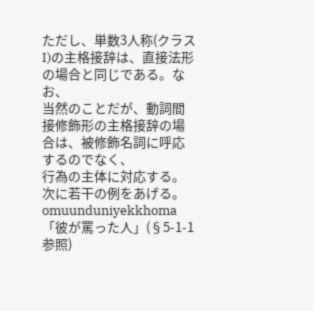ただし、単数3人称(クラスI)の主格接辞は、直接法形の場合と同じである。なお、
当然のことだが、動詞間接修飾形の主格接辞の場合は、被修飾名詞に呼応するのでなく、
行為の主体に対応する。次に若干の例をあげる。
omuunduniyekkhoma「彼が罵った人」(§5-1-1参照)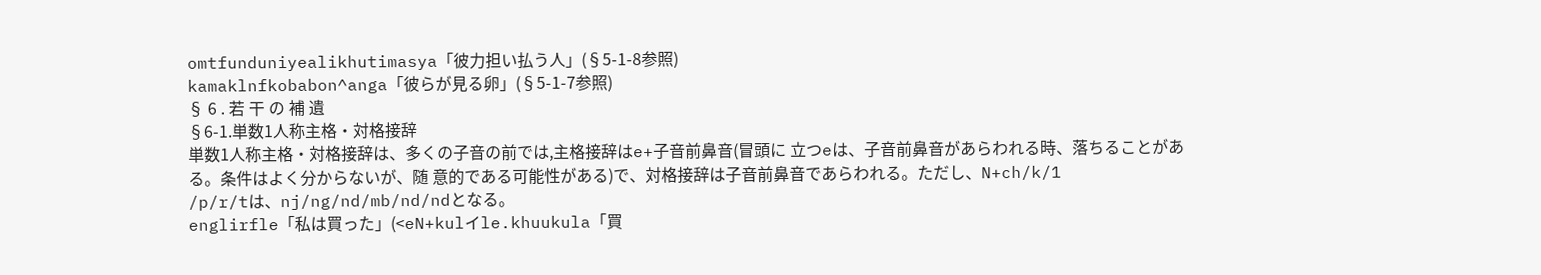omtfunduniyealikhutimasya「彼力担い払う人」(§5-1-8参照)
kamaklnfkobabon^anga「彼らが見る卵」(§5-1-7参照)
§ 6 . 若 干 の 補 遺
§6-1.単数1人称主格・対格接辞
単数1人称主格・対格接辞は、多くの子音の前では,主格接辞はe+子音前鼻音(冒頭に 立つeは、子音前鼻音があらわれる時、落ちることがある。条件はよく分からないが、随 意的である可能性がある)で、対格接辞は子音前鼻音であらわれる。ただし、N+ch/k/1
/p/r/tは、nj/ng/nd/mb/nd/ndとなる。
englirfle「私は買った」(<eN+kulイle.khuukula「買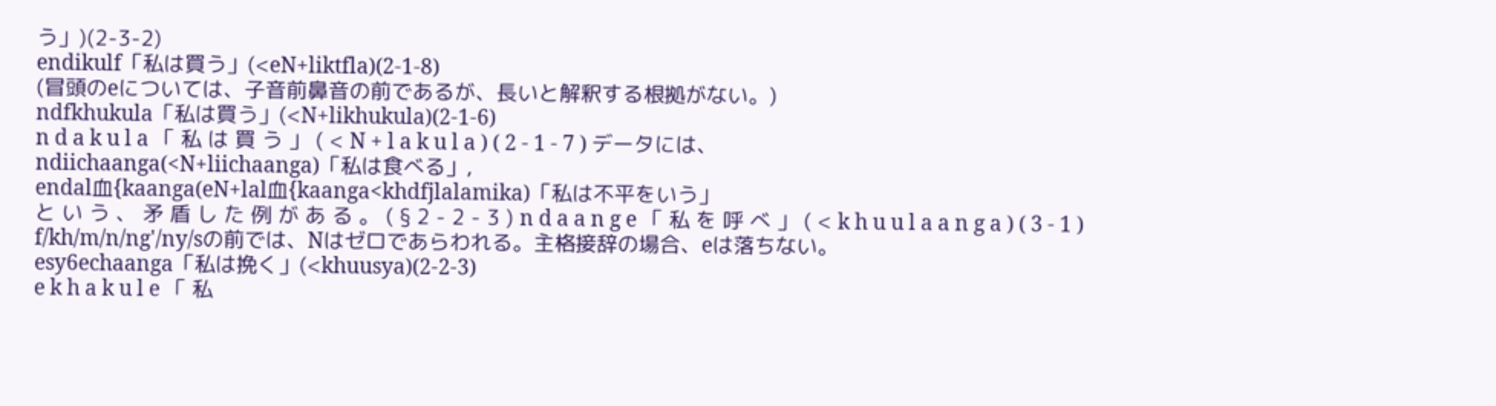う」)(2-3-2)
endikulf「私は買う」(<eN+liktfla)(2-1-8)
(冒頭のeについては、子音前鼻音の前であるが、長いと解釈する根拠がない。)
ndfkhukula「私は買う」(<N+likhukula)(2-1-6)
n d a k u l a 「 私 は 買 う 」 ( < N + l a k u l a ) ( 2 - 1 - 7 ) データには、
ndiichaanga(<N+liichaanga)「私は食べる」,
endal血{kaanga(eN+lal血{kaanga<khdfjlalamika)「私は不平をいう」
と い う 、 矛 盾 し た 例 が あ る 。 ( § 2 - 2 - 3 ) n d a a n g e 「 私 を 呼 べ 」 ( < k h u u l a a n g a ) ( 3 - 1 )
f/kh/m/n/ng'/ny/sの前では、Nはゼロであらわれる。主格接辞の場合、eは落ちない。
esy6echaanga「私は挽く」(<khuusya)(2-2-3)
e k h a k u l e 「 私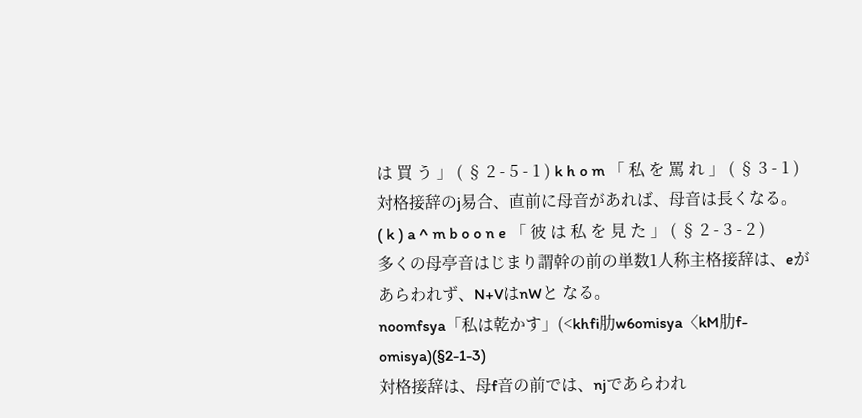は 買 う 」 ( § 2 - 5 - 1 ) k h o m 「 私 を 罵 れ 」 ( § 3 - 1 ) 対格接辞のj易合、直前に母音があれば、母音は長くなる。
( k ) a ^ m b o o n e 「 彼 は 私 を 見 た 」 ( § 2 - 3 - 2 )
多くの母亭音はじまり謂幹の前の単数1人称主格接辞は、eがあらわれず、N+VはnWと なる。
noomfsya「私は乾かす」(<khfi肋w6omisya〈kM肋f-omisya)(§2-1-3)
対格接辞は、母f音の前では、njであらわれ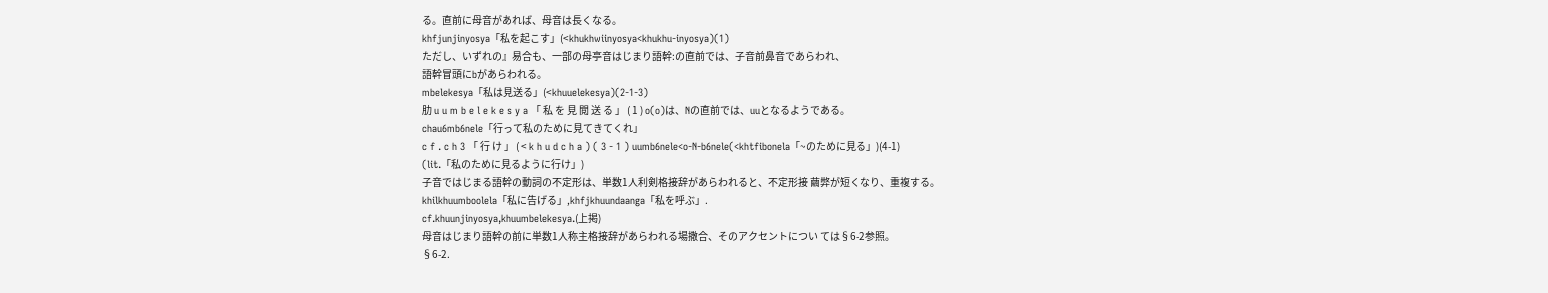る。直前に母音があれば、母音は長くなる。
khfjunjinyosya「私を起こす」(<khukhwiinyosya<khukhu-inyosya)(1)
ただし、いずれの』易合も、一部の母亭音はじまり語幹:の直前では、子音前鼻音であらわれ、
語幹冒頭にbがあらわれる。
mbelekesya「私は見送る」(<khuuelekesya)(2-1-3)
肋 u u m b e l e k e s y a 「 私 を 見 閲 送 る 」 ( 1 ) o(o)は、Nの直前では、uuとなるようである。
chau6mb6nele「行って私のために見てきてくれ」
c f . c h 3 「 行 け 」 ( < k h u d c h a ) ( 3 - 1 ) uumb6nele<o-N-b6nele(<khtfibonela「~のために見る」)(4-1)
(lit.「私のために見るように行け」)
子音ではじまる語幹の動詞の不定形は、単数1人利剣格接辞があらわれると、不定形接 繭弊が短くなり、重複する。
khilkhuumboolela「私に告げる」,khfjkhuundaanga「私を呼ぶ」.
cf.khuunjinyosya,khuumbelekesya.(上掲)
母音はじまり語幹の前に単数1人称主格接辞があらわれる場撒合、そのアクセントについ ては§6-2参照。
§6-2.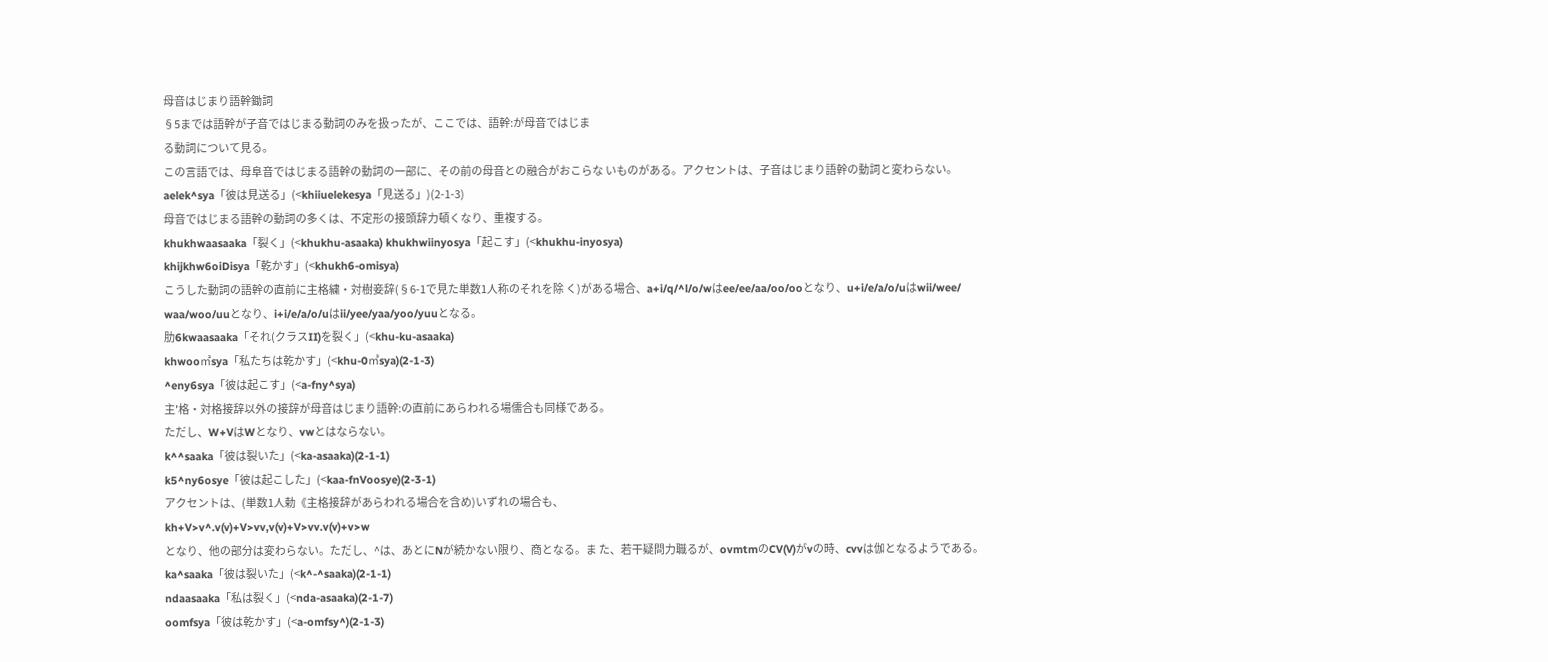母音はじまり語幹鋤詞
§5までは語幹が子音ではじまる動詞のみを扱ったが、ここでは、語幹:が母音ではじま
る動詞について見る。
この言語では、母阜音ではじまる語幹の動詞の一部に、その前の母音との融合がおこらな いものがある。アクセントは、子音はじまり語幹の動詞と変わらない。
aelek^sya「彼は見送る」(<khiiuelekesya「見送る」)(2-1-3)
母音ではじまる語幹の動詞の多くは、不定形の接頭辞力頓くなり、重複する。
khukhwaasaaka「裂く」(<khukhu-asaaka) khukhwiinyosya「起こす」(<khukhu-inyosya)
khijkhw6oiDisya「乾かす」(<khukh6-omisya)
こうした動詞の語幹の直前に主格繍・対樹妾辞(§6-1で見た単数1人称のそれを除 く)がある場合、a+i/q/^l/o/wはee/ee/aa/oo/ooとなり、u+i/e/a/o/uはwii/wee/
waa/woo/uuとなり、i+i/e/a/o/uはii/yee/yaa/yoo/yuuとなる。
肋6kwaasaaka「それ(クラスII)を裂く」(<khu-ku-asaaka)
khwoo㎡sya「私たちは乾かす」(<khu-0㎡sya)(2-1-3)
^eny6sya「彼は起こす」(<a-fny^sya)
主'格・対格接辞以外の接辞が母音はじまり語幹:の直前にあらわれる場儒合も同様である。
ただし、W+VはWとなり、vwとはならない。
k^^saaka「彼は裂いた」(<ka-asaaka)(2-1-1)
k5^ny6osye「彼は起こした」(<kaa-fnVoosye)(2-3-1)
アクセントは、(単数1人勅《主格接辞があらわれる場合を含め)いずれの場合も、
kh+V>v^.v(v)+V>vv,v(v)+V>vv.v(v)+v>w
となり、他の部分は変わらない。ただし、^は、あとにNが続かない限り、商となる。ま た、若干疑問力職るが、ovmtmのCV(V)がvの時、cvvは伽となるようである。
ka^saaka「彼は裂いた」(<k^-^saaka)(2-1-1)
ndaasaaka「私は裂く」(<nda-asaaka)(2-1-7)
oomfsya「彼は乾かす」(<a-omfsy^)(2-1-3)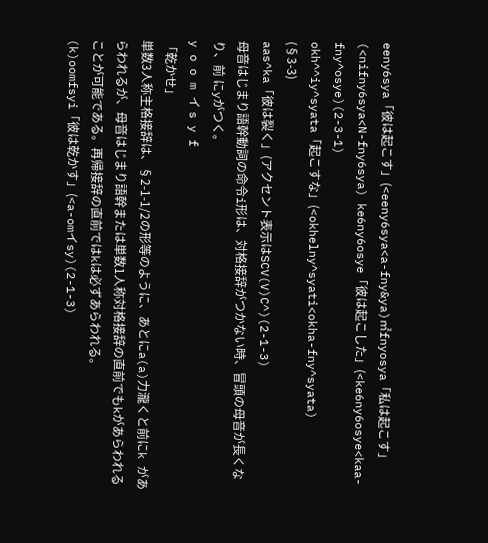eeny6sya「彼は起こす」(<eeny6sya<a-fny&ya)㎡fnyosya「私は起こす」(<nifny6sya<N-fny6sya) ke6ny6osye「彼は起こした」(<ke6ny6osye<kaa-fny^osye)(2-3-1)
okh^^iy^syata「起こすな」(<okhelny^syati<okha-fny^syata)
(§3-3)
aas^ka「彼は裂く」(アクセント表示はSCV(V)C^)(2-1-3)
母音はじまり語幹動詞の命令i形は、対格接辞がつかない時、冒頭の母音が長くなり、前 にyがつく。
y o o m イ s y f
「乾かせ」
単数3人称主格接辞は、§2-1-1/2の形等のように、あとにa(a)力瀧くと前にk があらわれるが、母音はじまり語幹または単数1人称対格接辞の直前でもkがあらわれる
ことが可能である。再帰接辞の直前ではkは必ずあらわれる。
(k)oomfsyi「彼は乾かす」(<a-omイsy)(2-1-3)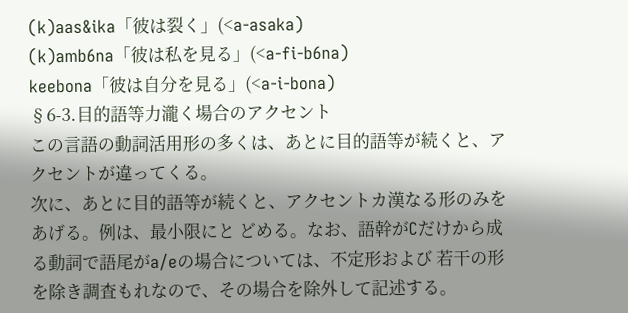(k)aas&ika「彼は裂く」(<a-asaka)
(k)amb6na「彼は私を見る」(<a-fi-b6na)
keebona「彼は自分を見る」(<a-i-bona)
§6-3.目的語等力瀧く場合のアクセント
この言語の動詞活用形の多くは、あとに目的語等が続くと、アクセントが違ってくる。
次に、あとに目的語等が続くと、アクセントカ漢なる形のみをあげる。例は、最小限にと どめる。なお、語幹がCだけから成る動詞で語尾がa/eの場合については、不定形および 若干の形を除き調査もれなので、その場合を除外して記述する。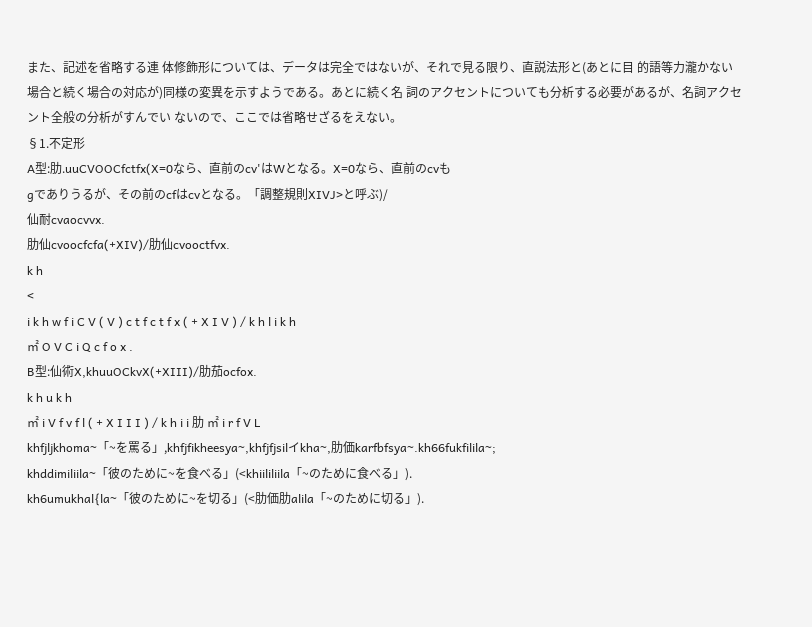また、記述を省略する連 体修飾形については、データは完全ではないが、それで見る限り、直説法形と(あとに目 的語等力瀧かない場合と続く場合の対応が)同様の変異を示すようである。あとに続く名 詞のアクセントについても分析する必要があるが、名詞アクセント全般の分析がすんでい ないので、ここでは省略せざるをえない。
§1.不定形
A型:肋.uuCVOOCfctfx(X=0なら、直前のcv'はWとなる。X=0なら、直前のcvも
gでありうるが、その前のcfはcvとなる。「調整規則XIVJ>と呼ぶ)/
仙耐cvaocvvx.
肋仙cvoocfcfa(+XIV)/肋仙cvooctfvx.
k h
<
i k h w f i C V ( V ) c t f c t f x ( + X I V ) / k h l i k h
㎡ O V C i Q c f o x .
B型:仙術X,khuuOCkvX(+XIII)/肋茄ocfox.
k h u k h
㎡ i V f v f l ( + X I I I ) / k h i i 肋 ㎡ i r f V L
khfjljkhoma~「~を罵る」,khfjfikheesya~,khfjfjsilイkha~,肋価karfbfsya~.kh66fukfilila~;
khddimiliila~「彼のために~を食べる」(<khiililiila「~のために食べる」).
kh6umukhal{la~「彼のために~を切る」(<肋価肋alila「~のために切る」).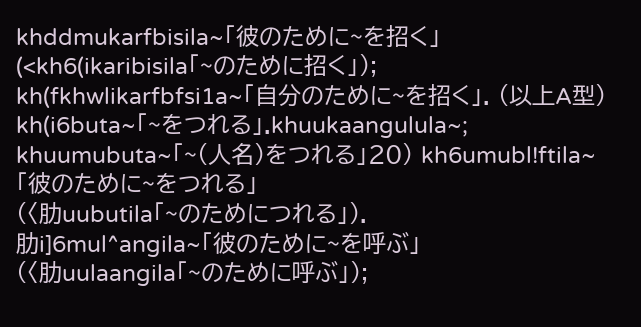khddmukarfbisila~「彼のために~を招く」
(<kh6(ikaribisila「~のために招く」);
kh(fkhwlikarfbfsi1a~「自分のために~を招く」. (以上A型)
kh(i6buta~「~をつれる」.khuukaangulula~;
khuumubuta~「~(人名)をつれる」20) kh6umubl!ftila~「彼のために~をつれる」
(〈肋uubutila「~のためにつれる」).
肋i]6mul^angila~「彼のために~を呼ぶ」
(〈肋uulaangila「~のために呼ぶ」);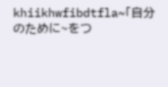khiikhwfibdtfla~「自分のために~をつ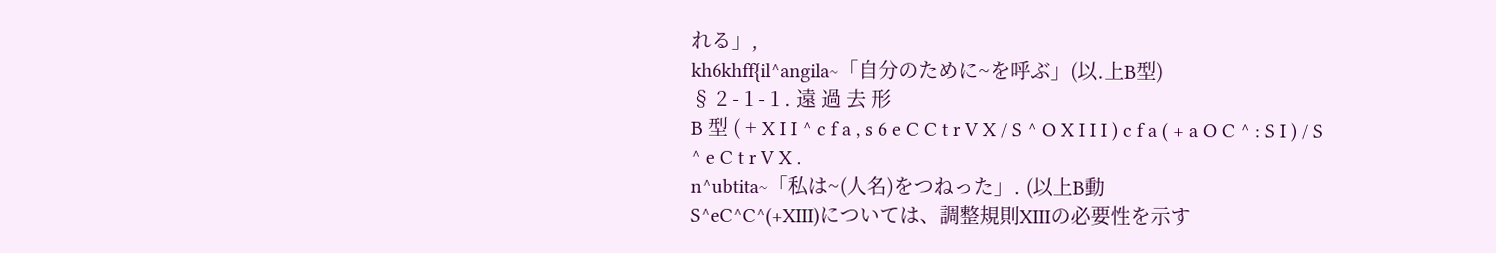れる」,
kh6khff{il^angila~「自分のために~を呼ぶ」(以.上B型)
§ 2 - 1 - 1 . 遠 過 去 形
B 型 ( + X I I ^ c f a , s 6 e C C t r V X / S ^ O X I I I ) c f a ( + a O C ^ : S I ) / S
^ e C t r V X .
n^ubtita~「私は~(人名)をつねった」. (以上B動
S^eC^C^(+XIII)については、調整規則XIIIの必要性を示す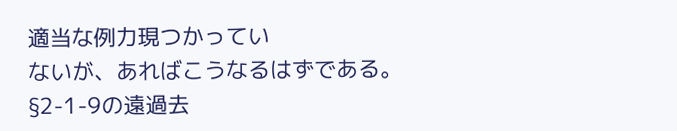適当な例力現つかってい
ないが、あればこうなるはずである。
§2-1-9の遠過去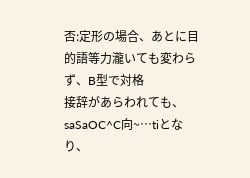否:定形の場合、あとに目的語等力瀧いても変わらず、B型で対格
接辞があらわれても、saSaOC^C向~…tiとなり、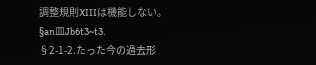調整規則XIIIは機能しない。
§an皿Jb6t3~t3.
§2-1-2.たった今の過去形